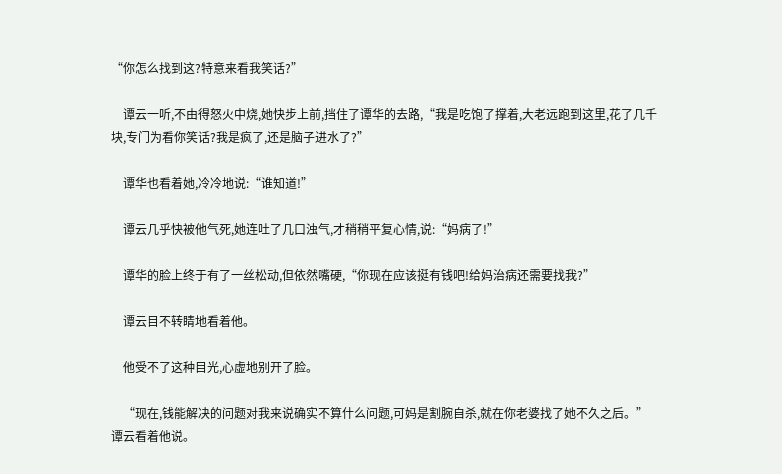“你怎么找到这?特意来看我笑话?”

    谭云一听,不由得怒火中烧,她快步上前,挡住了谭华的去路,“我是吃饱了撑着,大老远跑到这里,花了几千块,专门为看你笑话?我是疯了,还是脑子进水了?”

    谭华也看着她,冷冷地说:“谁知道!”

    谭云几乎快被他气死,她连吐了几口浊气,才稍稍平复心情,说:“妈病了!”

    谭华的脸上终于有了一丝松动,但依然嘴硬,“你现在应该挺有钱吧!给妈治病还需要找我?”

    谭云目不转睛地看着他。

    他受不了这种目光,心虚地别开了脸。

    “现在,钱能解决的问题对我来说确实不算什么问题,可妈是割腕自杀,就在你老婆找了她不久之后。”谭云看着他说。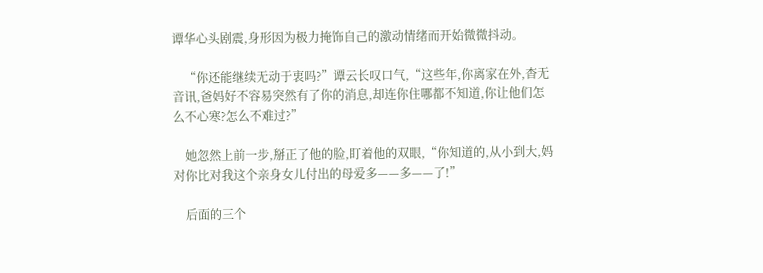谭华心头剧震,身形因为极力掩饰自己的激动情绪而开始微微抖动。

    “你还能继续无动于衷吗?”谭云长叹口气,“这些年,你离家在外,杳无音讯,爸妈好不容易突然有了你的消息,却连你住哪都不知道,你让他们怎么不心寒?怎么不难过?”

    她忽然上前一步,掰正了他的脸,盯着他的双眼,“你知道的,从小到大,妈对你比对我这个亲身女儿付出的母爱多——多——了!”

    后面的三个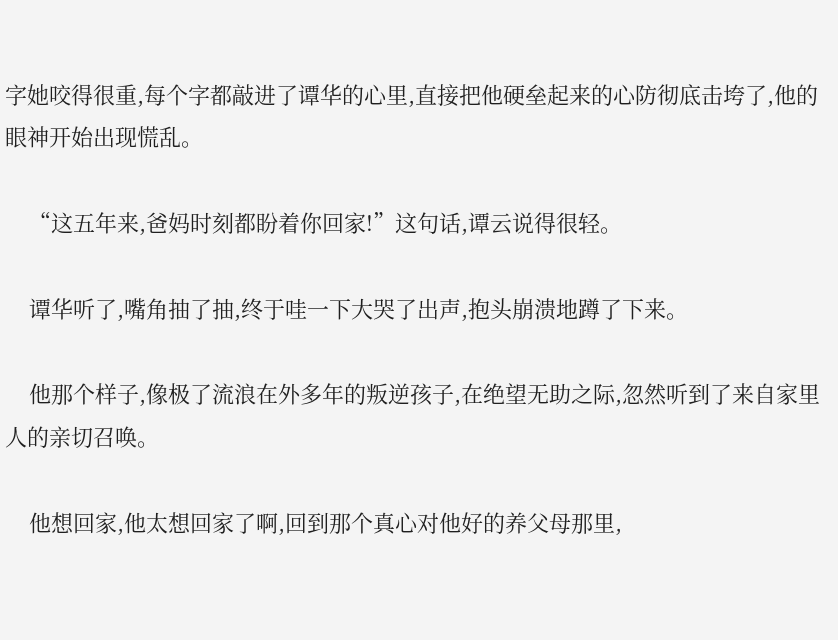字她咬得很重,每个字都敲进了谭华的心里,直接把他硬垒起来的心防彻底击垮了,他的眼神开始出现慌乱。

    “这五年来,爸妈时刻都盼着你回家!”这句话,谭云说得很轻。

    谭华听了,嘴角抽了抽,终于哇一下大哭了出声,抱头崩溃地蹲了下来。

    他那个样子,像极了流浪在外多年的叛逆孩子,在绝望无助之际,忽然听到了来自家里人的亲切召唤。

    他想回家,他太想回家了啊,回到那个真心对他好的养父母那里,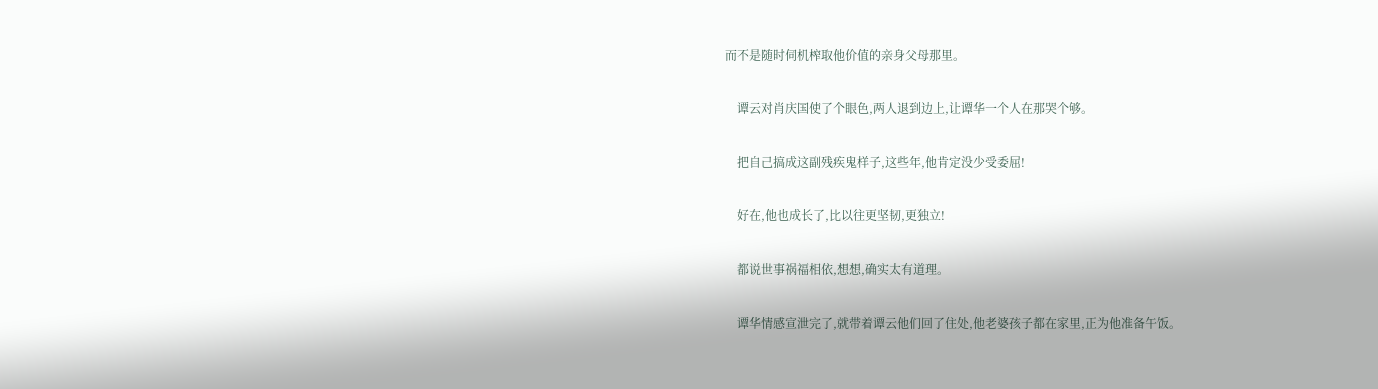而不是随时伺机榨取他价值的亲身父母那里。

    谭云对肖庆国使了个眼色,两人退到边上,让谭华一个人在那哭个够。

    把自己搞成这副残疾鬼样子,这些年,他肯定没少受委屈!

    好在,他也成长了,比以往更坚韧,更独立!

    都说世事祸福相依,想想,确实太有道理。

    谭华情感宣泄完了,就带着谭云他们回了住处,他老婆孩子都在家里,正为他准备午饭。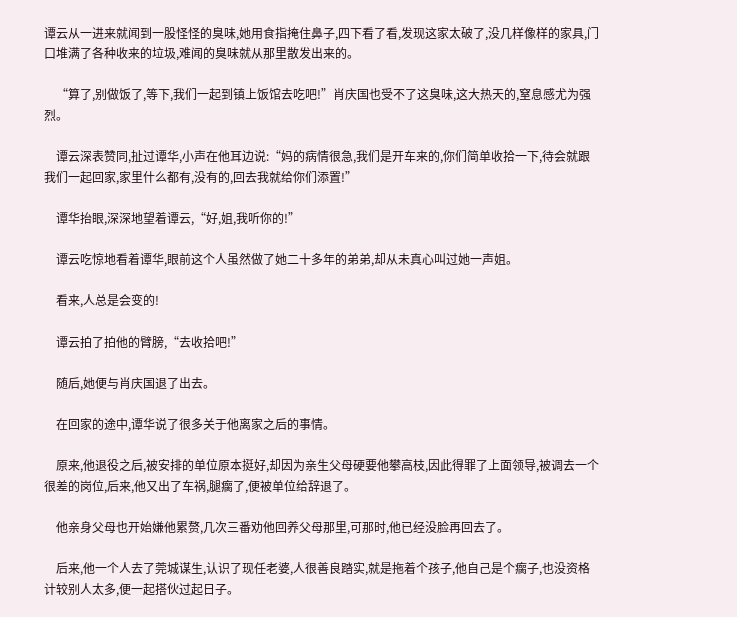谭云从一进来就闻到一股怪怪的臭味,她用食指掩住鼻子,四下看了看,发现这家太破了,没几样像样的家具,门口堆满了各种收来的垃圾,难闻的臭味就从那里散发出来的。

    “算了,别做饭了,等下,我们一起到镇上饭馆去吃吧!”肖庆国也受不了这臭味,这大热天的,窒息感尤为强烈。

    谭云深表赞同,扯过谭华,小声在他耳边说:“妈的病情很急,我们是开车来的,你们简单收拾一下,待会就跟我们一起回家,家里什么都有,没有的,回去我就给你们添置!”

    谭华抬眼,深深地望着谭云,“好,姐,我听你的!”

    谭云吃惊地看着谭华,眼前这个人虽然做了她二十多年的弟弟,却从未真心叫过她一声姐。

    看来,人总是会变的!

    谭云拍了拍他的臂膀,“去收拾吧!”

    随后,她便与肖庆国退了出去。

    在回家的途中,谭华说了很多关于他离家之后的事情。

    原来,他退役之后,被安排的单位原本挺好,却因为亲生父母硬要他攀高枝,因此得罪了上面领导,被调去一个很差的岗位,后来,他又出了车祸,腿瘸了,便被单位给辞退了。

    他亲身父母也开始嫌他累赘,几次三番劝他回养父母那里,可那时,他已经没脸再回去了。

    后来,他一个人去了莞城谋生,认识了现任老婆,人很善良踏实,就是拖着个孩子,他自己是个瘸子,也没资格计较别人太多,便一起搭伙过起日子。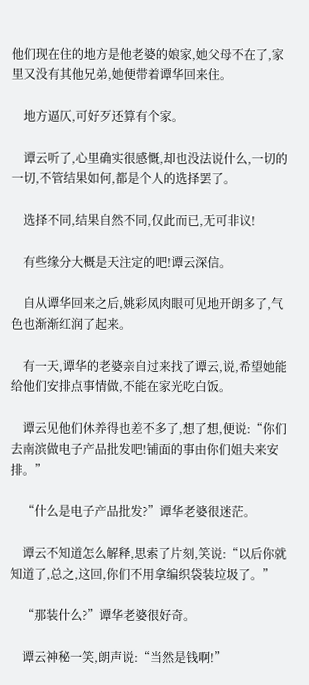他们现在住的地方是他老婆的娘家,她父母不在了,家里又没有其他兄弟,她便带着谭华回来住。

    地方逼仄,可好歹还算有个家。

    谭云听了,心里确实很感慨,却也没法说什么,一切的一切,不管结果如何,都是个人的选择罢了。

    选择不同,结果自然不同,仅此而已,无可非议!

    有些缘分大概是天注定的吧!谭云深信。

    自从谭华回来之后,姚彩凤肉眼可见地开朗多了,气色也渐渐红润了起来。

    有一天,谭华的老婆亲自过来找了谭云,说,希望她能给他们安排点事情做,不能在家光吃白饭。

    谭云见他们休养得也差不多了,想了想,便说:“你们去南滨做电子产品批发吧!铺面的事由你们姐夫来安排。”

    “什么是电子产品批发?”谭华老婆很迷茫。

    谭云不知道怎么解释,思索了片刻,笑说:“以后你就知道了,总之,这回,你们不用拿编织袋装垃圾了。”

    “那装什么?”谭华老婆很好奇。

    谭云神秘一笑,朗声说:“当然是钱啊!”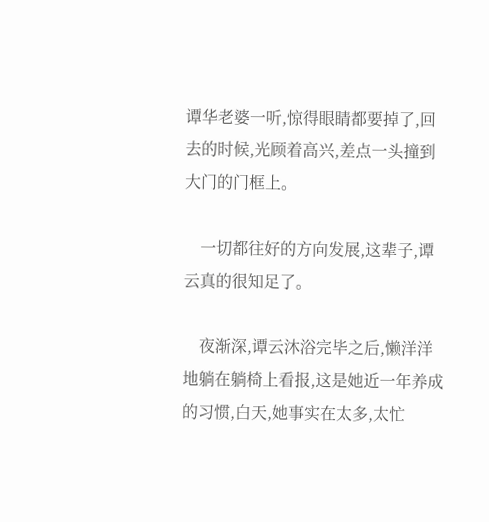谭华老婆一听,惊得眼睛都要掉了,回去的时候,光顾着高兴,差点一头撞到大门的门框上。

    一切都往好的方向发展,这辈子,谭云真的很知足了。

    夜渐深,谭云沐浴完毕之后,懒洋洋地躺在躺椅上看报,这是她近一年养成的习惯,白天,她事实在太多,太忙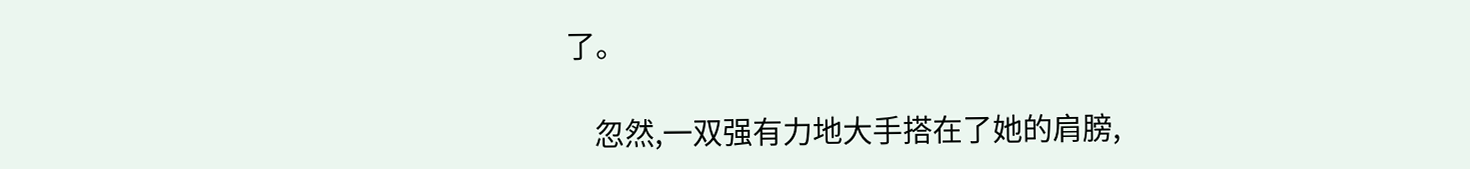了。

    忽然,一双强有力地大手搭在了她的肩膀,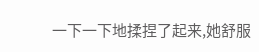一下一下地揉捏了起来,她舒服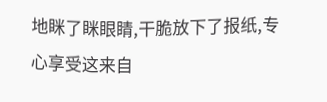地眯了眯眼睛,干脆放下了报纸,专心享受这来自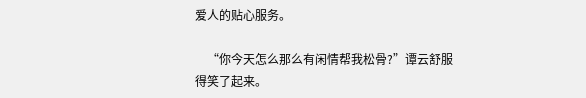爱人的贴心服务。

    “你今天怎么那么有闲情帮我松骨?”谭云舒服得笑了起来。